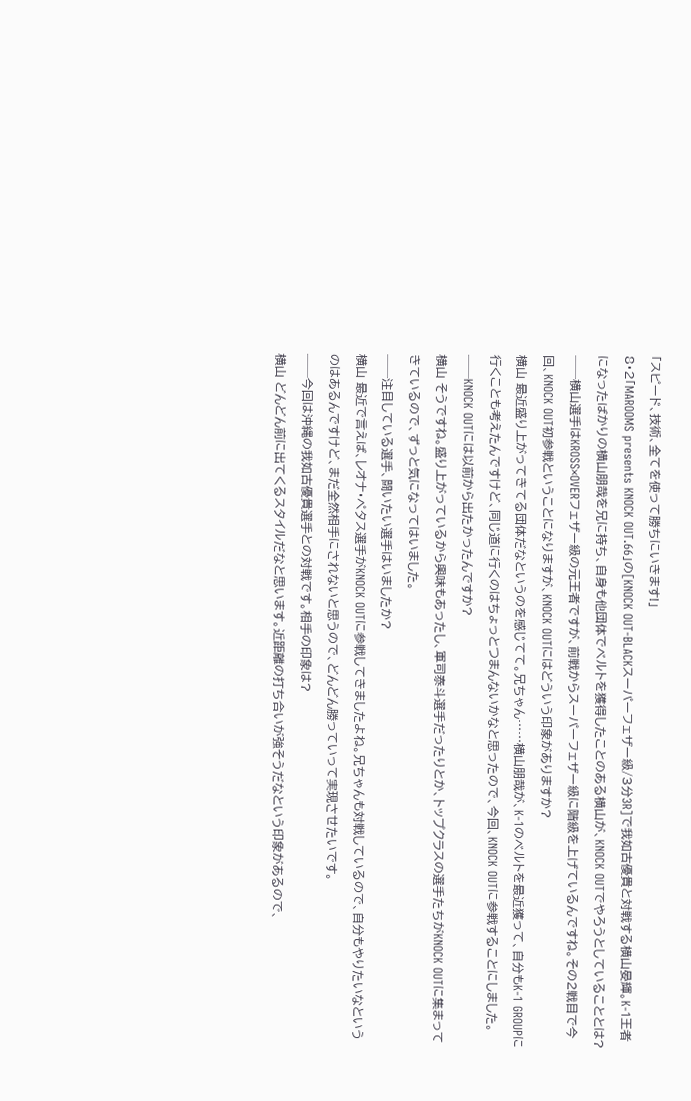「スピード、技術、全てを使って勝ちにいきます!」
8・2「MAROOMS presents KNOCK OUT.66」の[KNOCK OUT-BLACKスーパーフェザー級/3分3R]で我如古優貴と対戦する横山晏輝。K-1王者になったばかりの横山朋哉を兄に持ち、自身も他団体でベルトを獲得したことのある横山が、KNOCK OUTでやろうとしていることとは?
──横山選手はKROSS×OVERフェザー級の元王者ですが、前戦からスーパーフェザー級に階級を上げているんですね。その2戦目で今回、KNOCK OUT初参戦ということになりますが、KNOCK OUTにはどういう印象がありますか?
横山 最近盛り上がってきてる団体だなというのを感じてて。兄ちゃん……横山朋哉が、K-1のベルトを最近獲って、自分もK-1 GROUPに行くことも考えたんですけど、同じ道に行くのはちょっとつまんないかなと思ったので、今回、KNOCK OUTに参戦することにしました。
──KNOCK OUTには以前から出たかったんですか?
横山 そうですね。盛り上がっているから興味もあったし、軍司泰斗選手だったりとか、トップクラスの選手たちがKNOCK OUTに集まってきているので、ずっと気になってはいました。
──注目している選手、闘いたい選手はいましたか?
横山 最近で言えば、レオナ・ペタス選手がKNOCK OUTに参戦してきましたよね。兄ちゃんも対戦しているので、自分もやりたいなというのはあるんですけど、まだ全然相手にされないと思うので、どんどん勝っていって実現させたいです。
──今回は沖縄の我如古優貴選手との対戦です。相手の印象は?
横山 どんどん前に出てくるスタイルだなと思います。近距離の打ち合いが強そうだなという印象があるので、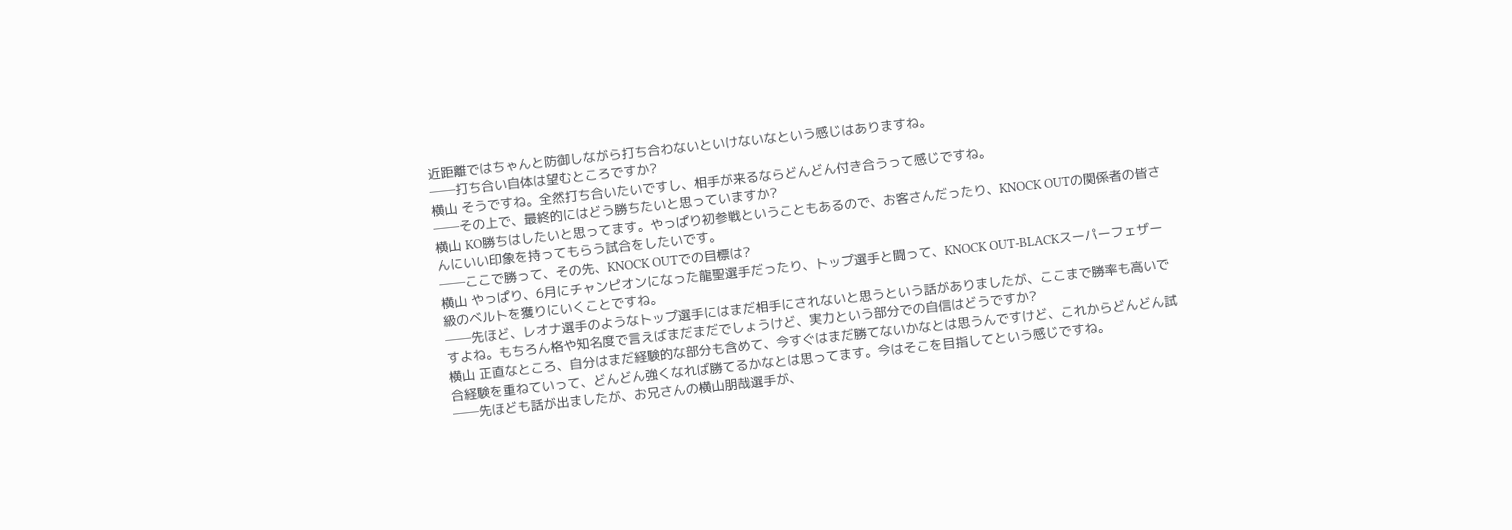近距離ではちゃんと防御しながら打ち合わないといけないなという感じはありますね。
──打ち合い自体は望むところですか?
横山 そうですね。全然打ち合いたいですし、相手が来るならどんどん付き合うって感じですね。
──その上で、最終的にはどう勝ちたいと思っていますか?
横山 KO勝ちはしたいと思ってます。やっぱり初参戦ということもあるので、お客さんだったり、KNOCK OUTの関係者の皆さんにいい印象を持ってもらう試合をしたいです。
──ここで勝って、その先、KNOCK OUTでの目標は?
横山 やっぱり、6月にチャンピオンになった龍聖選手だったり、トップ選手と闘って、KNOCK OUT-BLACKスーパーフェザー級のベルトを獲りにいくことですね。
──先ほど、レオナ選手のようなトップ選手にはまだ相手にされないと思うという話がありましたが、ここまで勝率も高いですよね。もちろん格や知名度で言えばまだまだでしょうけど、実力という部分での自信はどうですか?
横山 正直なところ、自分はまだ経験的な部分も含めて、今すぐはまだ勝てないかなとは思うんですけど、これからどんどん試合経験を重ねていって、どんどん強くなれば勝てるかなとは思ってます。今はそこを目指してという感じですね。
──先ほども話が出ましたが、お兄さんの横山朋哉選手が、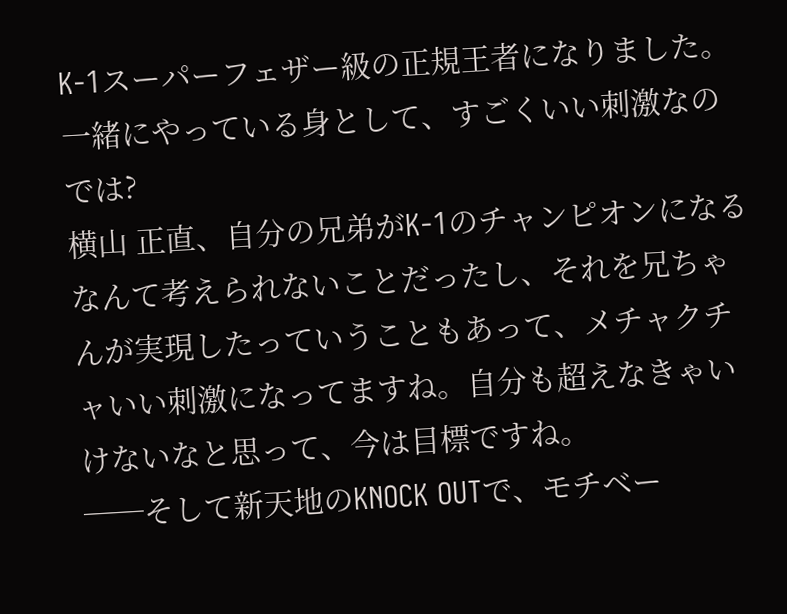K-1スーパーフェザー級の正規王者になりました。一緒にやっている身として、すごくいい刺激なのでは?
横山 正直、自分の兄弟がK-1のチャンピオンになるなんて考えられないことだったし、それを兄ちゃんが実現したっていうこともあって、メチャクチャいい刺激になってますね。自分も超えなきゃいけないなと思って、今は目標ですね。
──そして新天地のKNOCK OUTで、モチベー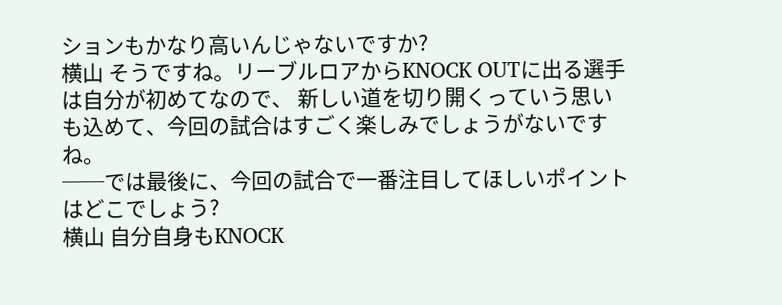ションもかなり高いんじゃないですか?
横山 そうですね。リーブルロアからKNOCK OUTに出る選手は自分が初めてなので、 新しい道を切り開くっていう思いも込めて、今回の試合はすごく楽しみでしょうがないですね。
──では最後に、今回の試合で一番注目してほしいポイントはどこでしょう?
横山 自分自身もKNOCK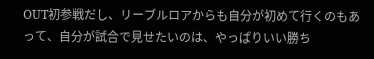OUT初参戦だし、リーブルロアからも自分が初めて行くのもあって、自分が試合で見せたいのは、やっぱりいい勝ち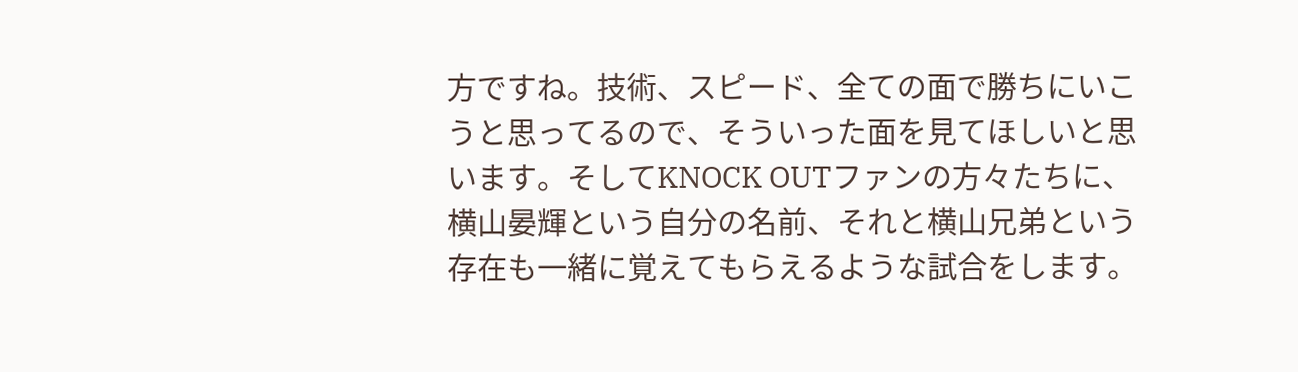方ですね。技術、スピード、全ての面で勝ちにいこうと思ってるので、そういった面を見てほしいと思います。そしてKNOCK OUTファンの方々たちに、横山晏輝という自分の名前、それと横山兄弟という存在も一緒に覚えてもらえるような試合をします。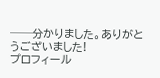──分かりました。ありがとうございました!
プロフィール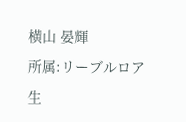横山 晏輝
所属:リーブルロア
生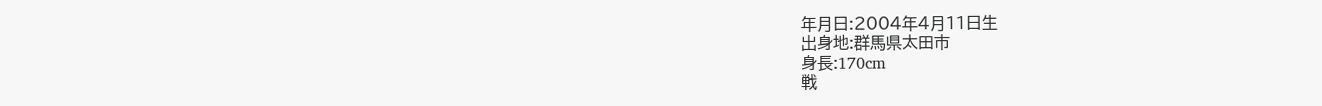年月日:2004年4月11日生
出身地:群馬県太田市
身長:170cm
戦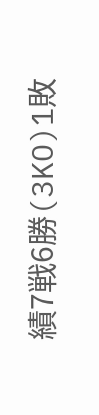績7戦6勝(3KO)1敗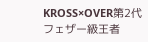KROSS×OVER第2代フェザー級王者